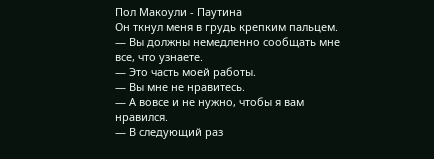Пол Макоули - Паутина
Он ткнул меня в грудь крепким пальцем.
— Вы должны немедленно сообщать мне все, что узнаете.
— Это часть моей работы.
— Вы мне не нравитесь.
— А вовсе и не нужно, чтобы я вам нравился.
— В следующий раз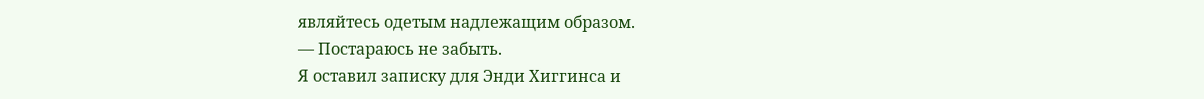являйтесь одетым надлежащим образом.
— Постараюсь не забыть.
Я оставил записку для Энди Хиггинса и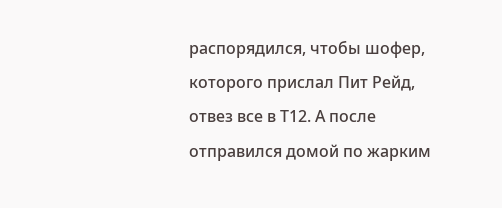распорядился, чтобы шофер, которого прислал Пит Рейд, отвез все в Т12. А после отправился домой по жарким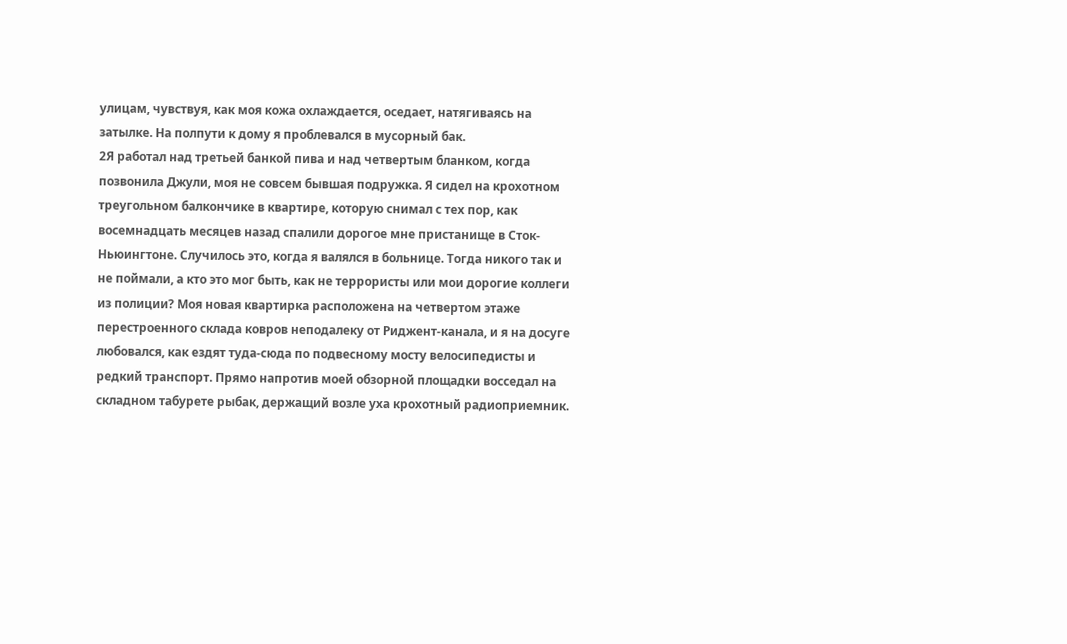улицам, чувствуя, как моя кожа охлаждается, оседает, натягиваясь на затылке. На полпути к дому я проблевался в мусорный бак.
2Я работал над третьей банкой пива и над четвертым бланком, когда позвонила Джули, моя не совсем бывшая подружка. Я сидел на крохотном треугольном балкончике в квартире, которую снимал с тех пор, как восемнадцать месяцев назад спалили дорогое мне пристанище в Сток-Ньюингтоне. Случилось это, когда я валялся в больнице. Тогда никого так и не поймали, а кто это мог быть, как не террористы или мои дорогие коллеги из полиции? Моя новая квартирка расположена на четвертом этаже перестроенного склада ковров неподалеку от Риджент-канала, и я на досуге любовался, как ездят туда-сюда по подвесному мосту велосипедисты и редкий транспорт. Прямо напротив моей обзорной площадки восседал на складном табурете рыбак, держащий возле уха крохотный радиоприемник.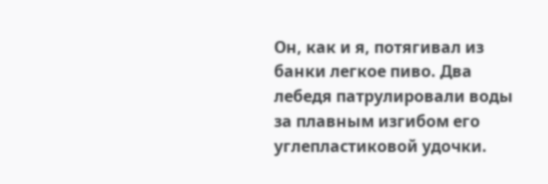Он, как и я, потягивал из банки легкое пиво. Два лебедя патрулировали воды за плавным изгибом его углепластиковой удочки.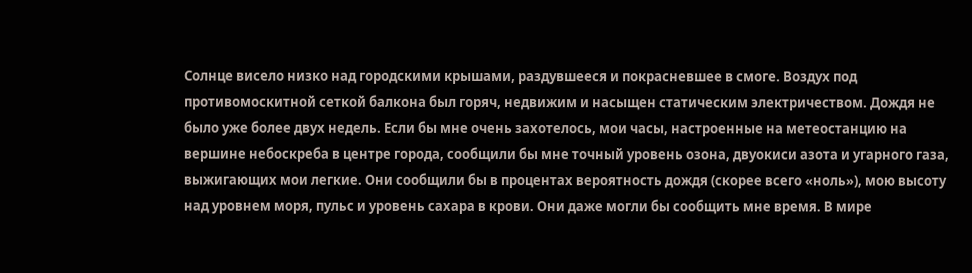Солнце висело низко над городскими крышами, раздувшееся и покрасневшее в смоге. Воздух под противомоскитной сеткой балкона был горяч, недвижим и насыщен статическим электричеством. Дождя не было уже более двух недель. Если бы мне очень захотелось, мои часы, настроенные на метеостанцию на вершине небоскреба в центре города, сообщили бы мне точный уровень озона, двуокиси азота и угарного газа, выжигающих мои легкие. Они сообщили бы в процентах вероятность дождя (скорее всего «ноль»), мою высоту над уровнем моря, пульс и уровень сахара в крови. Они даже могли бы сообщить мне время. В мире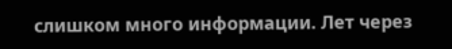слишком много информации. Лет через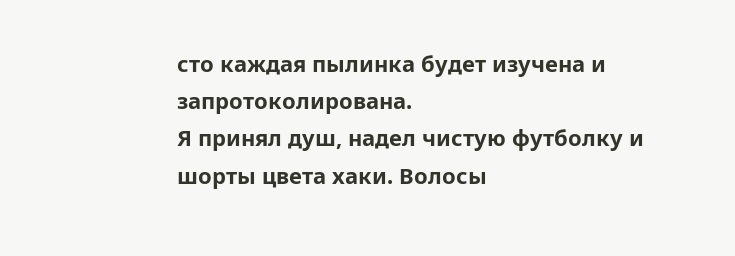сто каждая пылинка будет изучена и запротоколирована.
Я принял душ, надел чистую футболку и шорты цвета хаки. Волосы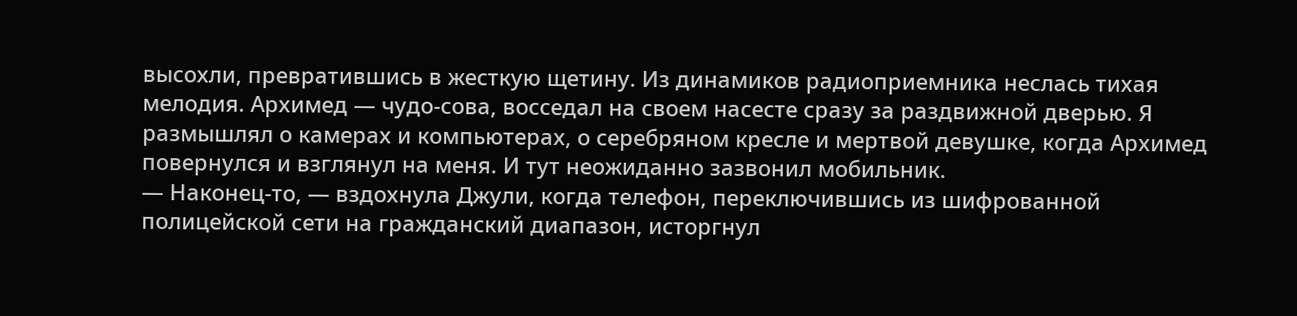высохли, превратившись в жесткую щетину. Из динамиков радиоприемника неслась тихая мелодия. Архимед — чудо-сова, восседал на своем насесте сразу за раздвижной дверью. Я размышлял о камерах и компьютерах, о серебряном кресле и мертвой девушке, когда Архимед повернулся и взглянул на меня. И тут неожиданно зазвонил мобильник.
— Наконец-то, — вздохнула Джули, когда телефон, переключившись из шифрованной полицейской сети на гражданский диапазон, исторгнул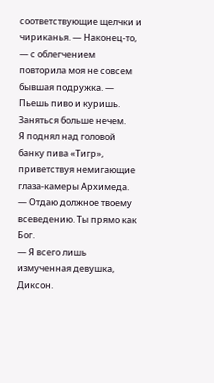соответствующие щелчки и чириканья. — Наконец-то, — с облегчением повторила моя не совсем бывшая подружка. — Пьешь пиво и куришь. Заняться больше нечем.
Я поднял над головой банку пива «Тигр», приветствуя немигающие глаза-камеры Архимеда.
— Отдаю должное твоему всеведению. Ты прямо как Бог.
— Я всего лишь измученная девушка, Диксон.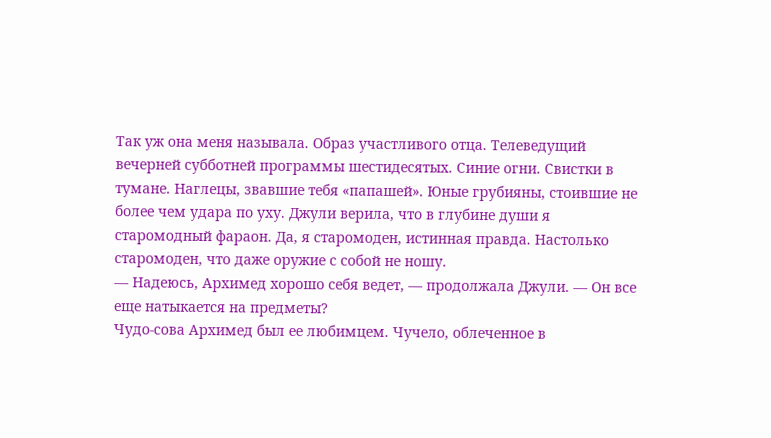Так уж она меня называла. Образ участливого отца. Телеведущий вечерней субботней программы шестидесятых. Синие огни. Свистки в тумане. Наглецы, звавшие тебя «папашей». Юные грубияны, стоившие не более чем удара по уху. Джули верила, что в глубине души я старомодный фараон. Да, я старомоден, истинная правда. Настолько старомоден, что даже оружие с собой не ношу.
— Надеюсь, Архимед хорошо себя ведет, — продолжала Джули. — Он все еще натыкается на предметы?
Чудо-сова Архимед был ее любимцем. Чучело, облеченное в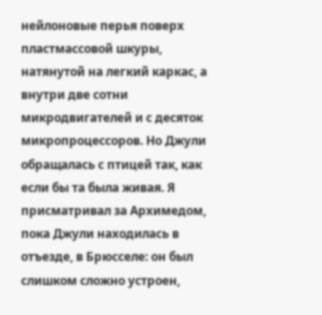нейлоновые перья поверх пластмассовой шкуры, натянутой на легкий каркас, а внутри две сотни микродвигателей и с десяток микропроцессоров. Но Джули обращалась с птицей так, как если бы та была живая. Я присматривал за Архимедом, пока Джули находилась в отъезде, в Брюсселе: он был слишком сложно устроен,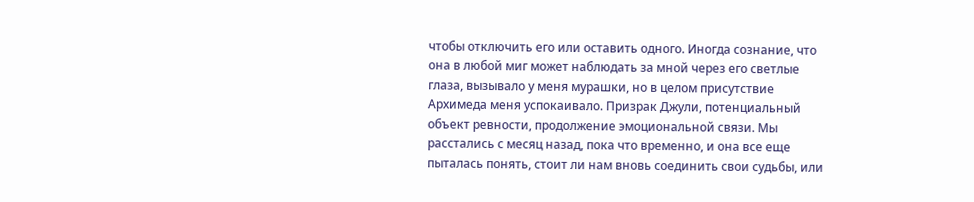чтобы отключить его или оставить одного. Иногда сознание, что она в любой миг может наблюдать за мной через его светлые глаза, вызывало у меня мурашки, но в целом присутствие Архимеда меня успокаивало. Призрак Джули, потенциальный объект ревности, продолжение эмоциональной связи. Мы расстались с месяц назад, пока что временно, и она все еще пыталась понять, стоит ли нам вновь соединить свои судьбы, или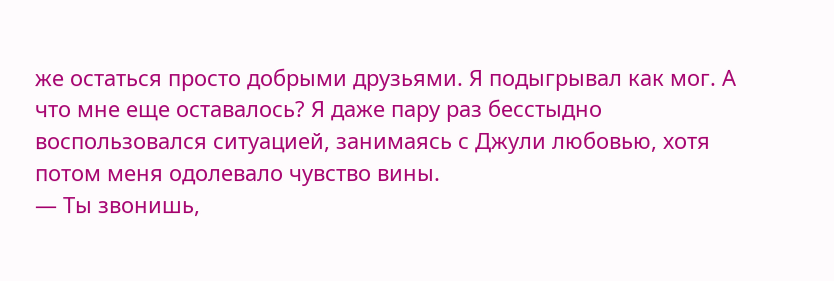же остаться просто добрыми друзьями. Я подыгрывал как мог. А что мне еще оставалось? Я даже пару раз бесстыдно воспользовался ситуацией, занимаясь с Джули любовью, хотя потом меня одолевало чувство вины.
— Ты звонишь,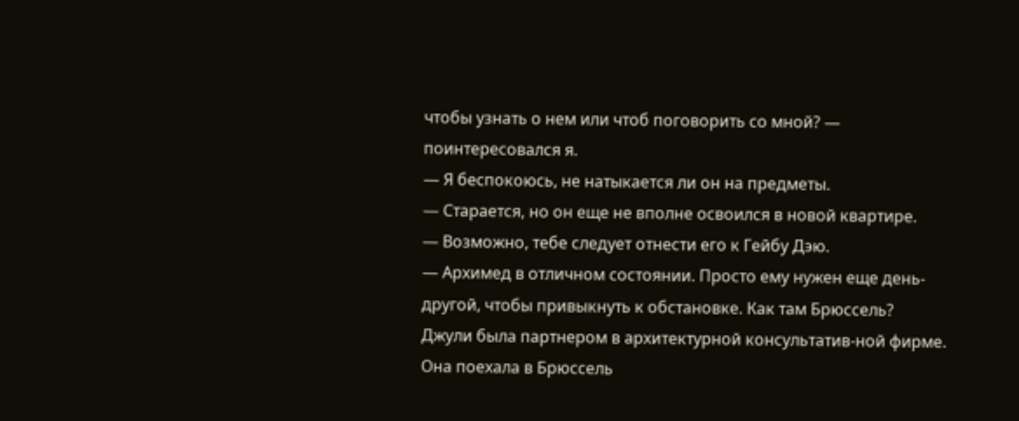чтобы узнать о нем или чтоб поговорить со мной? — поинтересовался я.
— Я беспокоюсь, не натыкается ли он на предметы.
— Старается, но он еще не вполне освоился в новой квартире.
— Возможно, тебе следует отнести его к Гейбу Дэю.
— Архимед в отличном состоянии. Просто ему нужен еще день-другой, чтобы привыкнуть к обстановке. Как там Брюссель?
Джули была партнером в архитектурной консультатив-ной фирме. Она поехала в Брюссель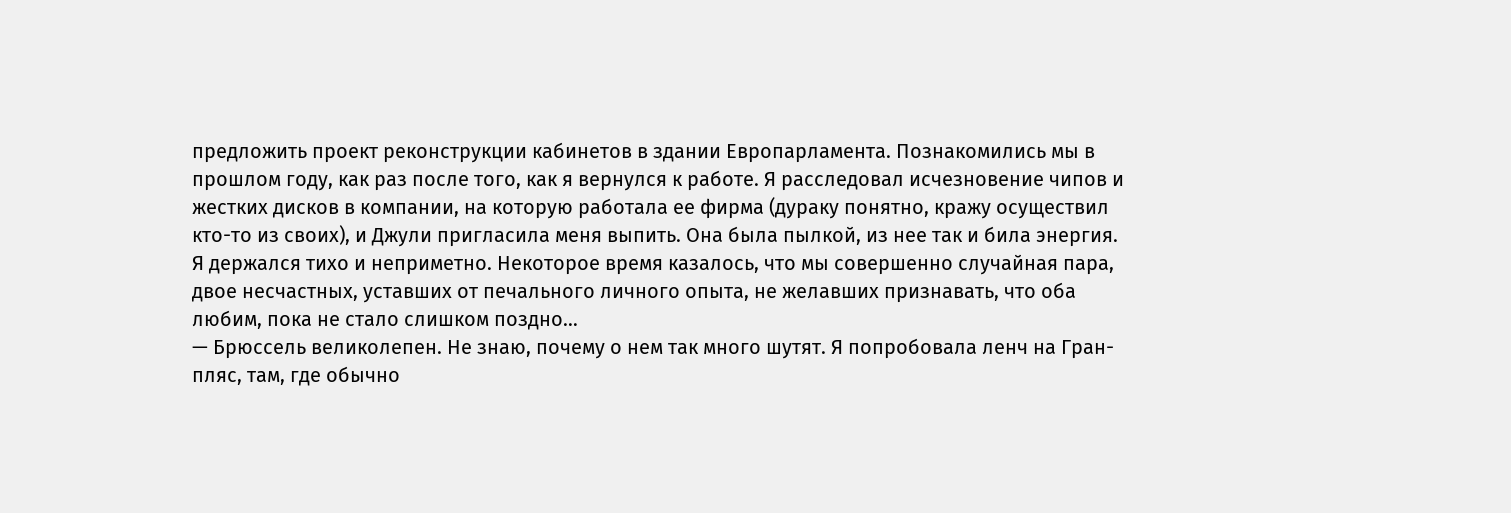предложить проект реконструкции кабинетов в здании Европарламента. Познакомились мы в прошлом году, как раз после того, как я вернулся к работе. Я расследовал исчезновение чипов и жестких дисков в компании, на которую работала ее фирма (дураку понятно, кражу осуществил кто-то из своих), и Джули пригласила меня выпить. Она была пылкой, из нее так и била энергия. Я держался тихо и неприметно. Некоторое время казалось, что мы совершенно случайная пара, двое несчастных, уставших от печального личного опыта, не желавших признавать, что оба любим, пока не стало слишком поздно…
— Брюссель великолепен. Не знаю, почему о нем так много шутят. Я попробовала ленч на Гран-пляс, там, где обычно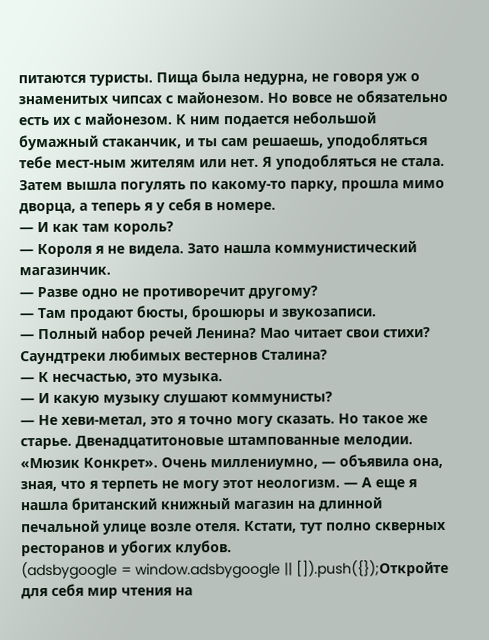питаются туристы. Пища была недурна, не говоря уж о знаменитых чипсах с майонезом. Но вовсе не обязательно есть их с майонезом. К ним подается небольшой бумажный стаканчик, и ты сам решаешь, уподобляться тебе мест-ным жителям или нет. Я уподобляться не стала. Затем вышла погулять по какому-то парку, прошла мимо дворца, а теперь я у себя в номере.
— И как там король?
— Короля я не видела. Зато нашла коммунистический магазинчик.
— Разве одно не противоречит другому?
— Там продают бюсты, брошюры и звукозаписи.
— Полный набор речей Ленина? Мао читает свои стихи? Саундтреки любимых вестернов Сталина?
— К несчастью, это музыка.
— И какую музыку слушают коммунисты?
— Не хеви-метал, это я точно могу сказать. Но такое же старье. Двенадцатитоновые штампованные мелодии. «Мюзик Конкрет». Очень миллениумно, — объявила она, зная, что я терпеть не могу этот неологизм. — А еще я нашла британский книжный магазин на длинной печальной улице возле отеля. Кстати, тут полно скверных ресторанов и убогих клубов.
(adsbygoogle = window.adsbygoogle || []).push({});Откройте для себя мир чтения на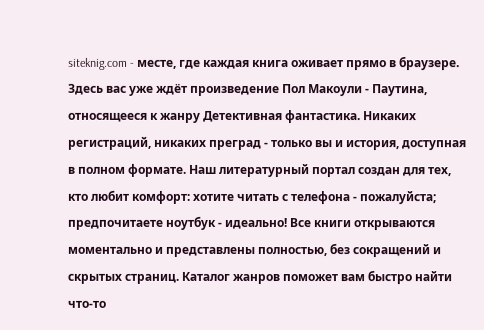siteknig.com - месте, где каждая книга оживает прямо в браузере. Здесь вас уже ждёт произведение Пол Макоули - Паутина, относящееся к жанру Детективная фантастика. Никаких регистраций, никаких преград - только вы и история, доступная в полном формате. Наш литературный портал создан для тех, кто любит комфорт: хотите читать с телефона - пожалуйста; предпочитаете ноутбук - идеально! Все книги открываются моментально и представлены полностью, без сокращений и скрытых страниц. Каталог жанров поможет вам быстро найти что-то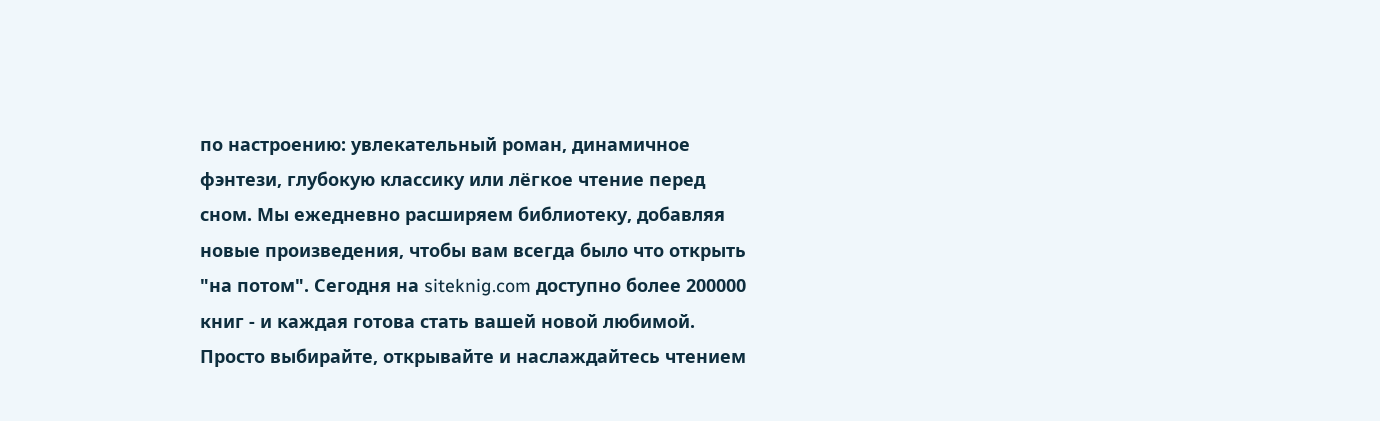по настроению: увлекательный роман, динамичное фэнтези, глубокую классику или лёгкое чтение перед сном. Мы ежедневно расширяем библиотеку, добавляя новые произведения, чтобы вам всегда было что открыть "на потом". Сегодня на siteknig.com доступно более 200000 книг - и каждая готова стать вашей новой любимой. Просто выбирайте, открывайте и наслаждайтесь чтением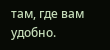там, где вам удобно.